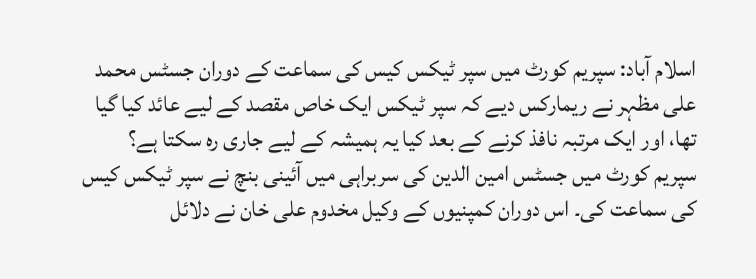اسلام آباد: سپریم کورٹ میں سپر ٹیکس کیس کی سماعت کے دوران جسٹس محمد علی مظہر نے ریمارکس دیے کہ سپر ٹیکس ایک خاص مقصد کے لیے عائد کیا گیا تھا، اور ایک مرتبہ نافذ کرنے کے بعد کیا یہ ہمیشہ کے لیے جاری رہ سکتا ہے؟
سپریم کورٹ میں جسٹس امین الدین کی سربراہی میں آئینی بنچ نے سپر ٹیکس کیس کی سماعت کی۔ اس دوران کمپنیوں کے وکیل مخدوم علی خان نے دلائل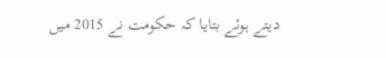دیتے ہوئے بتایا کہ حکومت نے 2015 میں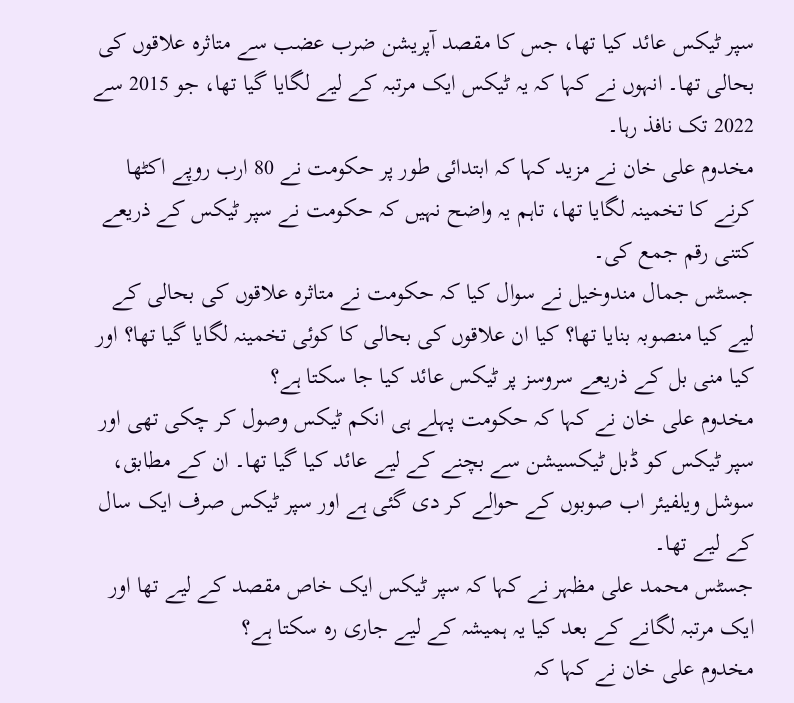سپر ٹیکس عائد کیا تھا، جس کا مقصد آپریشن ضرب عضب سے متاثرہ علاقوں کی بحالی تھا۔ انہوں نے کہا کہ یہ ٹیکس ایک مرتبہ کے لیے لگایا گیا تھا، جو 2015 سے 2022 تک نافذ رہا۔
مخدوم علی خان نے مزید کہا کہ ابتدائی طور پر حکومت نے 80 ارب روپے اکٹھا کرنے کا تخمینہ لگایا تھا، تاہم یہ واضح نہیں کہ حکومت نے سپر ٹیکس کے ذریعے کتنی رقم جمع کی۔
جسٹس جمال مندوخیل نے سوال کیا کہ حکومت نے متاثرہ علاقوں کی بحالی کے لیے کیا منصوبہ بنایا تھا؟ کیا ان علاقوں کی بحالی کا کوئی تخمینہ لگایا گیا تھا؟ اور کیا منی بل کے ذریعے سروسز پر ٹیکس عائد کیا جا سکتا ہے؟
مخدوم علی خان نے کہا کہ حکومت پہلے ہی انکم ٹیکس وصول کر چکی تھی اور سپر ٹیکس کو ڈبل ٹیکسیشن سے بچنے کے لیے عائد کیا گیا تھا۔ ان کے مطابق، سوشل ویلفیئر اب صوبوں کے حوالے کر دی گئی ہے اور سپر ٹیکس صرف ایک سال کے لیے تھا۔
جسٹس محمد علی مظہر نے کہا کہ سپر ٹیکس ایک خاص مقصد کے لیے تھا اور ایک مرتبہ لگانے کے بعد کیا یہ ہمیشہ کے لیے جاری رہ سکتا ہے؟
مخدوم علی خان نے کہا کہ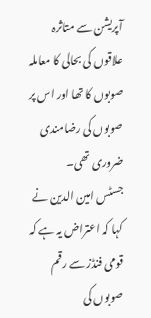آپریشن سے متاثرہ علاقوں کی بحالی کا معاملہ صوبوں کا تھا اور اس پر صوبوں کی رضامندی ضروری تھی۔
جسٹس امین الدین نے کہا کہ اعتراض یہ ہے کہ قومی فنڈز سے رقم صوبوں کی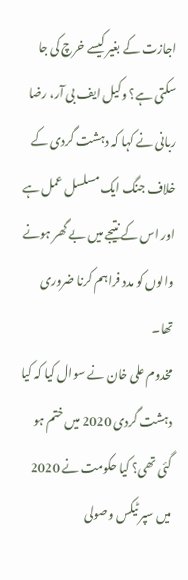اجازت کے بغیر کیسے خرچ کی جا سکتی ہے؟ وکیل ایف بی آر، رضا ربانی نے کہا کہ دہشت گردی کے خلاف جنگ ایک مسلسل عمل ہے اور اس کے نتیجے میں بے گھر ہونے والوں کو مدد فراہم کرنا ضروری تھا۔
مخدوم علی خان نے سوال کیا کہ کیا دہشت گردی 2020 میں ختم ہو گئی تھی؟ کیا حکومت نے 2020 میں سپر ٹیکس وصولی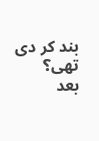بند کر دی تھی؟
بعد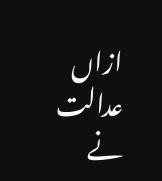ازاں عدالت نے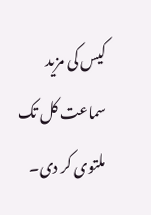کیس کی مزید سماعت کل تک ملتوی کر دی۔